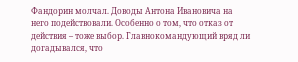Фандорин молчал. Доводы Антона Ивановича на него подействовали. Особенно о том, что отказ от действия – тоже выбор. Главнокомандующий вряд ли догадывался, что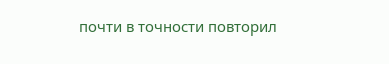почти в точности повторил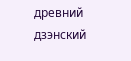древний дзэнский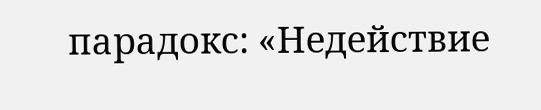парадокс: «Недействие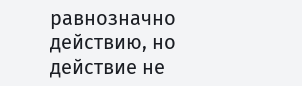равнозначно действию, но действие не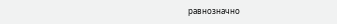равнозначно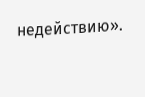недействию».